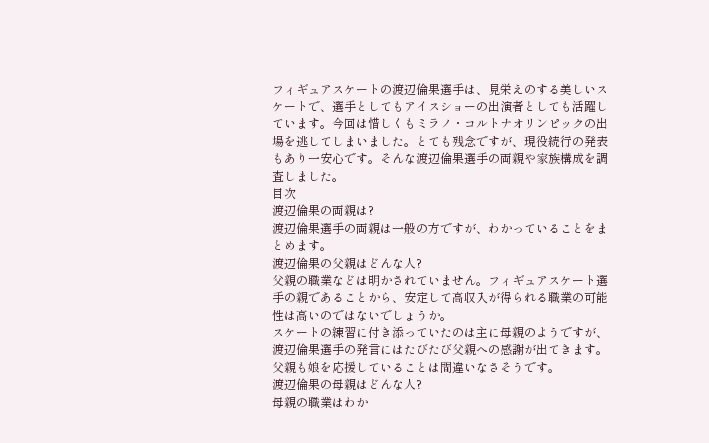フィギュアスケートの渡辺倫果選手は、見栄えのする美しいスケートで、選手としてもアイスショーの出演者としても活躍しています。今回は惜しくもミラノ・コルトナオリンピックの出場を逃してしまいました。とても残念ですが、現役続行の発表もあり一安心です。そんな渡辺倫果選手の両親や家族構成を調査しました。
目次
渡辺倫果の両親は?
渡辺倫果選手の両親は一般の方ですが、わかっていることをまとめます。
渡辺倫果の父親はどんな人?
父親の職業などは明かされていません。フィギュアスケート選手の親であることから、安定して高収入が得られる職業の可能性は高いのではないでしょうか。
スケートの練習に付き添っていたのは主に母親のようですが、渡辺倫果選手の発言にはたびたび父親への感謝が出てきます。父親も娘を応援していることは間違いなさそうです。
渡辺倫果の母親はどんな人?
母親の職業はわか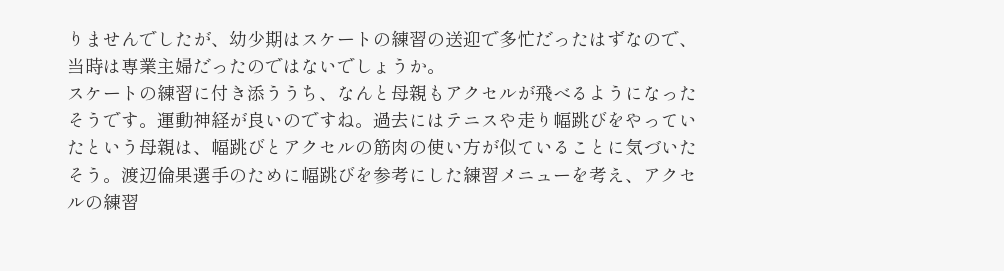りませんでしたが、幼少期はスケートの練習の送迎で多忙だったはずなので、当時は専業主婦だったのではないでしょうか。
スケートの練習に付き添ううち、なんと母親もアクセルが飛べるようになったそうです。運動神経が良いのですね。過去にはテニスや走り幅跳びをやっていたという母親は、幅跳びとアクセルの筋肉の使い方が似ていることに気づいたそう。渡辺倫果選手のために幅跳びを参考にした練習メニューを考え、アクセルの練習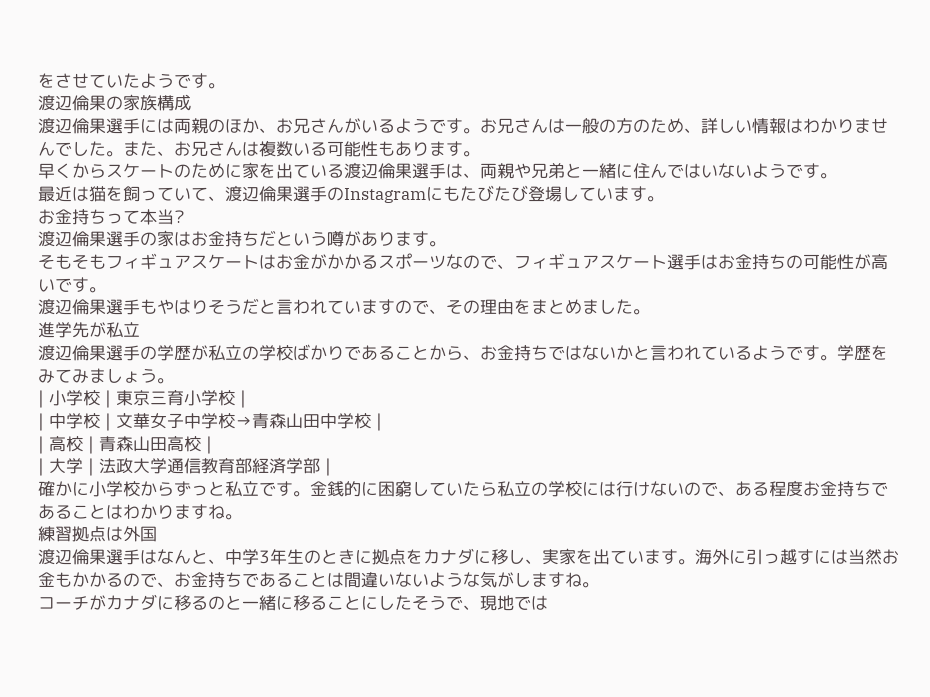をさせていたようです。
渡辺倫果の家族構成
渡辺倫果選手には両親のほか、お兄さんがいるようです。お兄さんは一般の方のため、詳しい情報はわかりませんでした。また、お兄さんは複数いる可能性もあります。
早くからスケートのために家を出ている渡辺倫果選手は、両親や兄弟と一緒に住んではいないようです。
最近は猫を飼っていて、渡辺倫果選手のInstagramにもたびたび登場しています。
お金持ちって本当?
渡辺倫果選手の家はお金持ちだという噂があります。
そもそもフィギュアスケートはお金がかかるスポーツなので、フィギュアスケート選手はお金持ちの可能性が高いです。
渡辺倫果選手もやはりそうだと言われていますので、その理由をまとめました。
進学先が私立
渡辺倫果選手の学歴が私立の学校ばかりであることから、お金持ちではないかと言われているようです。学歴をみてみましょう。
| 小学校 | 東京三育小学校 |
| 中学校 | 文華女子中学校→青森山田中学校 |
| 高校 | 青森山田高校 |
| 大学 | 法政大学通信教育部経済学部 |
確かに小学校からずっと私立です。金銭的に困窮していたら私立の学校には行けないので、ある程度お金持ちであることはわかりますね。
練習拠点は外国
渡辺倫果選手はなんと、中学3年生のときに拠点をカナダに移し、実家を出ています。海外に引っ越すには当然お金もかかるので、お金持ちであることは間違いないような気がしますね。
コーチがカナダに移るのと一緒に移ることにしたそうで、現地では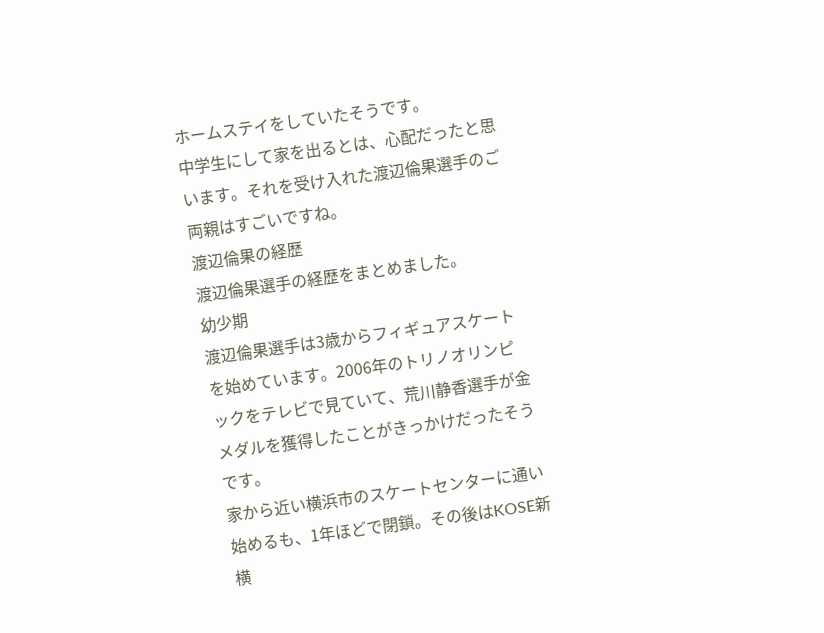ホームステイをしていたそうです。
中学生にして家を出るとは、心配だったと思います。それを受け入れた渡辺倫果選手のご両親はすごいですね。
渡辺倫果の経歴
渡辺倫果選手の経歴をまとめました。
幼少期
渡辺倫果選手は3歳からフィギュアスケートを始めています。2006年のトリノオリンピックをテレビで見ていて、荒川静香選手が金メダルを獲得したことがきっかけだったそうです。
家から近い横浜市のスケートセンターに通い始めるも、1年ほどで閉鎖。その後はKOSE新横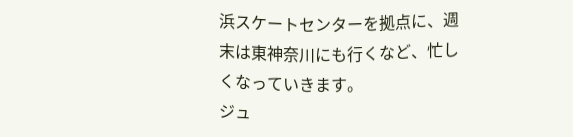浜スケートセンターを拠点に、週末は東神奈川にも行くなど、忙しくなっていきます。
ジュ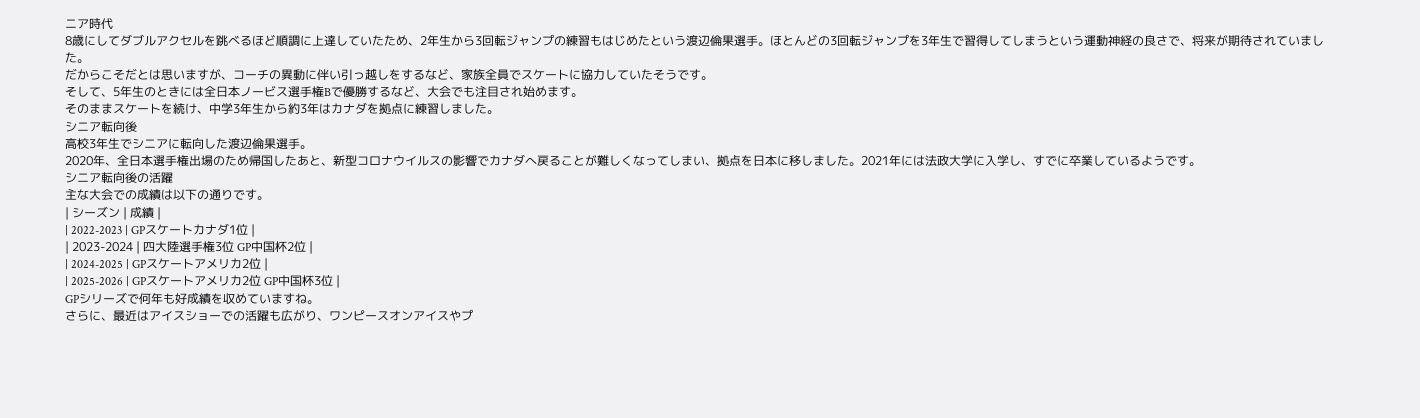ニア時代
8歳にしてダブルアクセルを跳べるほど順調に上達していたため、2年生から3回転ジャンプの練習もはじめたという渡辺倫果選手。ほとんどの3回転ジャンプを3年生で習得してしまうという運動神経の良さで、将来が期待されていました。
だからこそだとは思いますが、コーチの異動に伴い引っ越しをするなど、家族全員でスケートに協力していたそうです。
そして、5年生のときには全日本ノービス選手権Bで優勝するなど、大会でも注目され始めます。
そのままスケートを続け、中学3年生から約3年はカナダを拠点に練習しました。
シニア転向後
高校3年生でシニアに転向した渡辺倫果選手。
2020年、全日本選手権出場のため帰国したあと、新型コロナウイルスの影響でカナダへ戻ることが難しくなってしまい、拠点を日本に移しました。2021年には法政大学に入学し、すでに卒業しているようです。
シニア転向後の活躍
主な大会での成績は以下の通りです。
| シーズン | 成績 |
| 2022-2023 | GPスケートカナダ1位 |
| 2023-2024 | 四大陸選手権3位 GP中国杯2位 |
| 2024-2025 | GPスケートアメリカ2位 |
| 2025-2026 | GPスケートアメリカ2位 GP中国杯3位 |
GPシリーズで何年も好成績を収めていますね。
さらに、最近はアイスショーでの活躍も広がり、ワンピースオンアイスやプ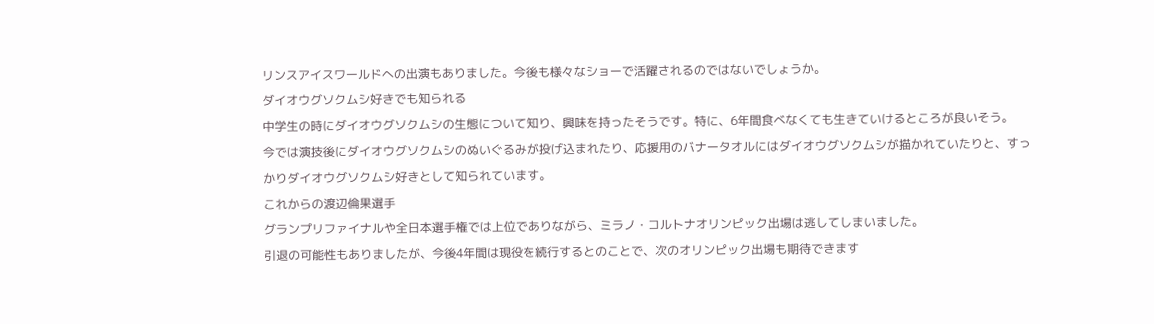リンスアイスワールドへの出演もありました。今後も様々なショーで活躍されるのではないでしょうか。
ダイオウグソクムシ好きでも知られる
中学生の時にダイオウグソクムシの生態について知り、興味を持ったそうです。特に、6年間食べなくても生きていけるところが良いそう。
今では演技後にダイオウグソクムシのぬいぐるみが投げ込まれたり、応援用のバナータオルにはダイオウグソクムシが描かれていたりと、すっかりダイオウグソクムシ好きとして知られています。
これからの渡辺倫果選手
グランプリファイナルや全日本選手権では上位でありながら、ミラノ・コルトナオリンピック出場は逃してしまいました。
引退の可能性もありましたが、今後4年間は現役を続行するとのことで、次のオリンピック出場も期待できます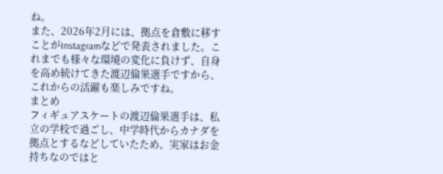ね。
また、2026年2月には、拠点を倉敷に移すことがInstagramなどで発表されました。これまでも様々な環境の変化に負けず、自身を高め続けてきた渡辺倫果選手ですから、これからの活躍も楽しみですね。
まとめ
フィギュアスケートの渡辺倫果選手は、私立の学校で過ごし、中学時代からカナダを拠点とするなどしていたため、実家はお金持ちなのではと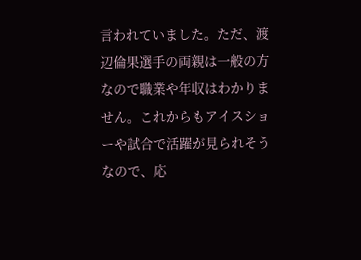言われていました。ただ、渡辺倫果選手の両親は一般の方なので職業や年収はわかりません。これからもアイスショーや試合で活躍が見られそうなので、応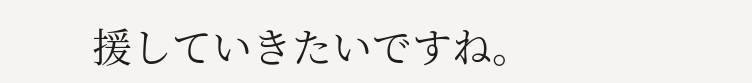援していきたいですね。